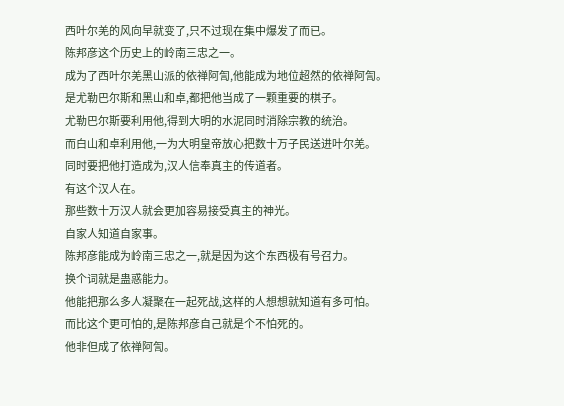西叶尔羌的风向早就变了,只不过现在集中爆发了而已。
陈邦彦这个历史上的岭南三忠之一。
成为了西叶尔羌黑山派的依禅阿訇,他能成为地位超然的依禅阿訇。
是尤勒巴尔斯和黑山和卓,都把他当成了一颗重要的棋子。
尤勒巴尔斯要利用他,得到大明的水泥同时消除宗教的统治。
而白山和卓利用他,一为大明皇帝放心把数十万子民送进叶尔羌。
同时要把他打造成为,汉人信奉真主的传道者。
有这个汉人在。
那些数十万汉人就会更加容易接受真主的神光。
自家人知道自家事。
陈邦彦能成为岭南三忠之一,就是因为这个东西极有号召力。
换个词就是蛊惑能力。
他能把那么多人凝聚在一起死战,这样的人想想就知道有多可怕。
而比这个更可怕的,是陈邦彦自己就是个不怕死的。
他非但成了依禅阿訇。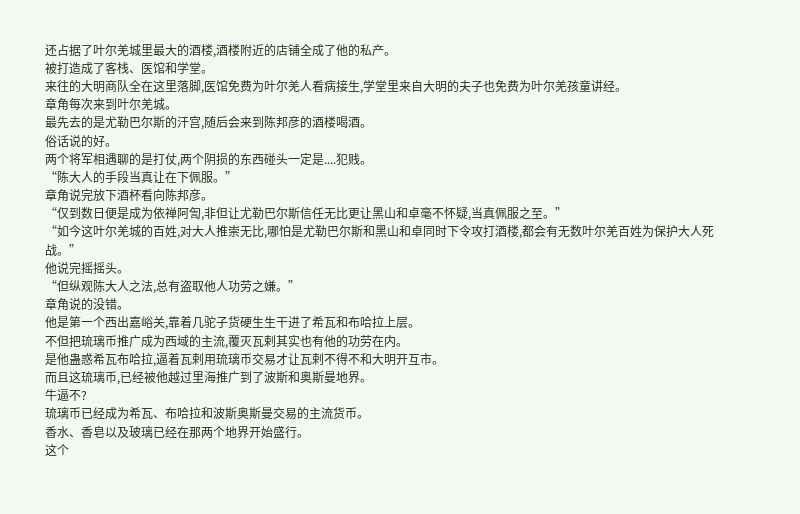还占据了叶尔羌城里最大的酒楼,酒楼附近的店铺全成了他的私产。
被打造成了客栈、医馆和学堂。
来往的大明商队全在这里落脚,医馆免费为叶尔羌人看病接生,学堂里来自大明的夫子也免费为叶尔羌孩童讲经。
章角每次来到叶尔羌城。
最先去的是尤勒巴尔斯的汗宫,随后会来到陈邦彦的酒楼喝酒。
俗话说的好。
两个将军相遇聊的是打仗,两个阴损的东西碰头一定是....犯贱。
“陈大人的手段当真让在下佩服。”
章角说完放下酒杯看向陈邦彦。
“仅到数日便是成为依禅阿訇,非但让尤勒巴尔斯信任无比更让黑山和卓毫不怀疑,当真佩服之至。”
“如今这叶尔羌城的百姓,对大人推崇无比,哪怕是尤勒巴尔斯和黑山和卓同时下令攻打酒楼,都会有无数叶尔羌百姓为保护大人死战。”
他说完摇摇头。
“但纵观陈大人之法,总有盗取他人功劳之嫌。”
章角说的没错。
他是第一个西出嘉峪关,靠着几驼子货硬生生干进了希瓦和布哈拉上层。
不但把琉璃币推广成为西域的主流,覆灭瓦剌其实也有他的功劳在内。
是他蛊惑希瓦布哈拉,逼着瓦剌用琉璃币交易才让瓦剌不得不和大明开互市。
而且这琉璃币,已经被他越过里海推广到了波斯和奥斯曼地界。
牛逼不?
琉璃币已经成为希瓦、布哈拉和波斯奥斯曼交易的主流货币。
香水、香皂以及玻璃已经在那两个地界开始盛行。
这个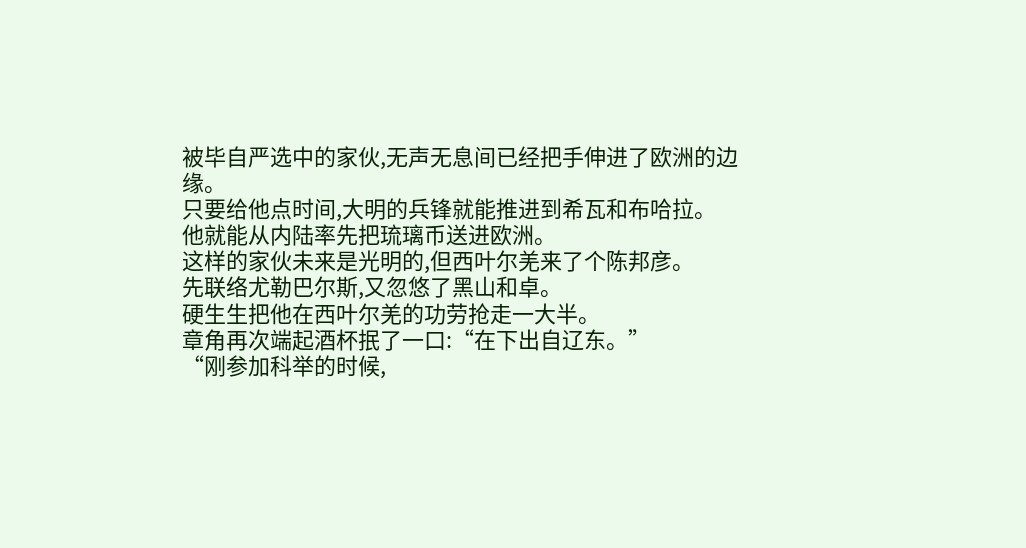被毕自严选中的家伙,无声无息间已经把手伸进了欧洲的边缘。
只要给他点时间,大明的兵锋就能推进到希瓦和布哈拉。
他就能从内陆率先把琉璃币送进欧洲。
这样的家伙未来是光明的,但西叶尔羌来了个陈邦彦。
先联络尤勒巴尔斯,又忽悠了黑山和卓。
硬生生把他在西叶尔羌的功劳抢走一大半。
章角再次端起酒杯抿了一口:“在下出自辽东。”
“刚参加科举的时候,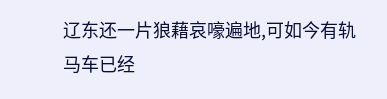辽东还一片狼藉哀嚎遍地,可如今有轨马车已经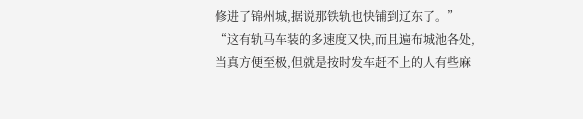修进了锦州城,据说那铁轨也快铺到辽东了。”
“这有轨马车装的多速度又快,而且遍布城池各处,当真方便至极,但就是按时发车赶不上的人有些麻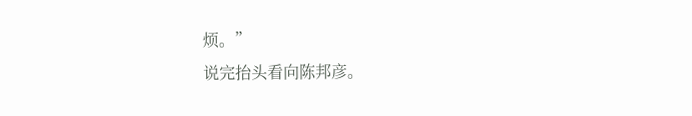烦。”
说完抬头看向陈邦彦。